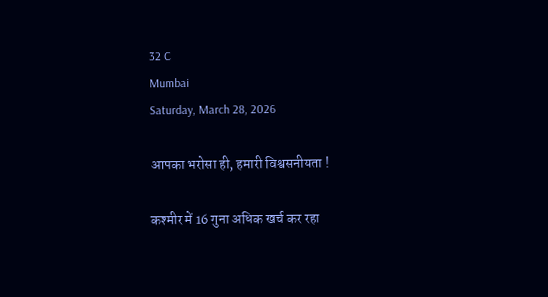32 C
Mumbai
Saturday, March 28, 2026

आपका भरोसा ही, हमारी विश्वसनीयता !

कश्मीर में 16 गुना अधिक खर्च कर रहा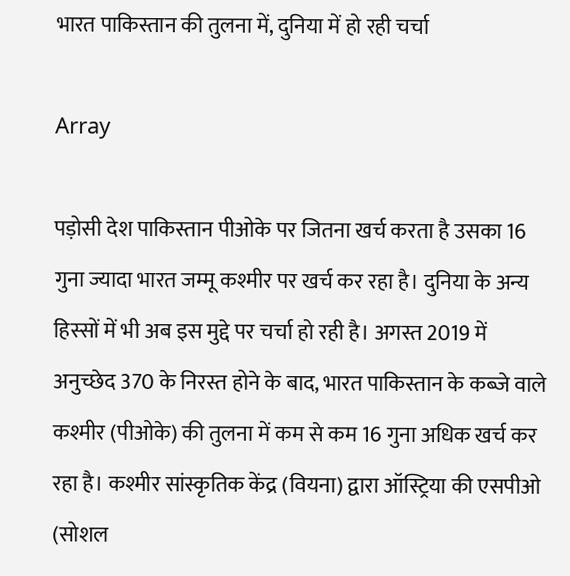भारत पाकिस्तान की तुलना में, दुनिया में हो रही चर्चा

Array

पड़ोसी देश पाकिस्तान पीओके पर जितना खर्च करता है उसका 16 गुना ज्यादा भारत जम्मू कश्मीर पर खर्च कर रहा है। दुनिया के अन्य हिस्सों में भी अब इस मुद्दे पर चर्चा हो रही है। अगस्त 2019 में अनुच्छेद 370 के निरस्त होने के बाद, भारत पाकिस्तान के कब्जे वाले कश्मीर (पीओके) की तुलना में कम से कम 16 गुना अधिक खर्च कर रहा है। कश्मीर सांस्कृतिक केंद्र (वियना) द्वारा ऑस्ट्रिया की एसपीओ (सोशल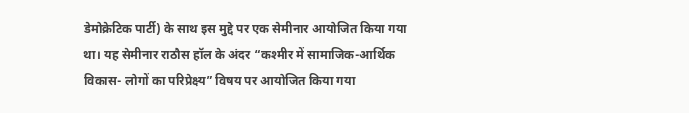डेमोक्रेटिक पार्टी) के साथ इस मुद्दे पर एक सेमीनार आयोजित किया गया था। यह सेमीनार राठौस हॉल के अंदर “कश्मीर में सामाजिक-आर्थिक विकास- लोगों का परिप्रेक्ष्य” विषय पर आयोजित किया गया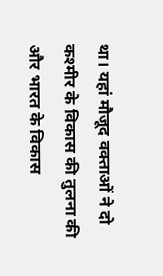था। यहां मौजूद वक्ताओं ने दो कश्मीर के विकास की तुलना की और भारत के विकास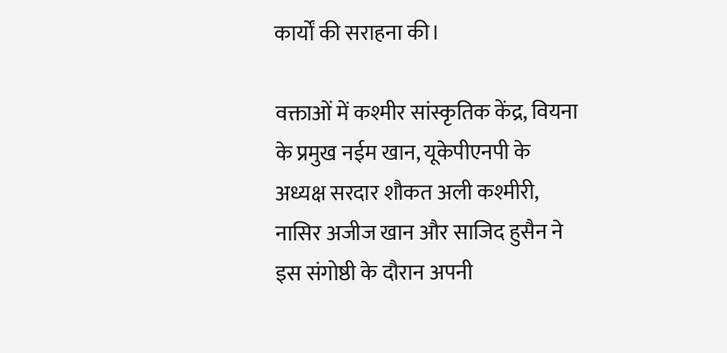कार्यों की सराहना की।

वक्ताओं में कश्मीर सांस्कृतिक केंद्र, वियना के प्रमुख नईम खान, यूकेपीएनपी के अध्यक्ष सरदार शौकत अली कश्मीरी, नासिर अजीज खान और साजिद हुसैन ने इस संगोष्ठी के दौरान अपनी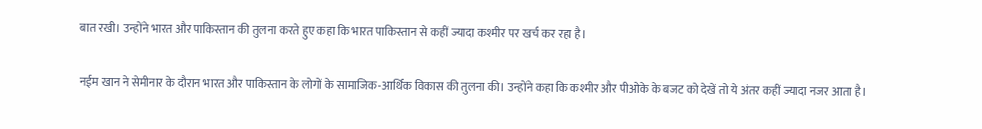बात रखी। उन्होंने भारत और पाकिस्तान की तुलना करते हुए कहा कि भारत पाकिस्तान से कहीं ज्यादा कश्मीर पर खर्च कर रहा है।

नईम खान ने सेमीनार के दौरान भारत और पाकिस्तान के लोगों के सामाजिक-आर्थिक विकास की तुलना की। उन्होंने कहा कि कश्मीर और पीओके के बजट को देखें तो ये अंतर कहीं ज्यादा नजर आता है।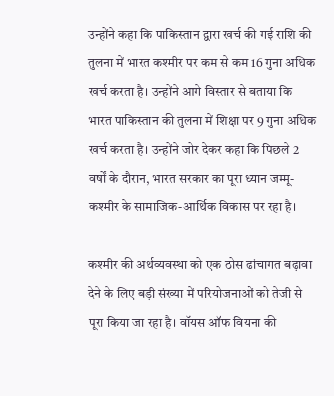उन्होंने कहा कि पाकिस्तान द्वारा खर्च की गई राशि की तुलना में भारत कश्मीर पर कम से कम 16 गुना अधिक खर्च करता है। उन्होंने आगे विस्तार से बताया कि भारत पाकिस्तान की तुलना में शिक्षा पर 9 गुना अधिक खर्च करता है। उन्होंने जोर देकर कहा कि पिछले 2 वर्षों के दौरान, भारत सरकार का पूरा ध्यान जम्मू-कश्मीर के सामाजिक-आर्थिक विकास पर रहा है।

कश्मीर की अर्थव्यवस्था को एक ठोस ढांचागत बढ़ावा देने के लिए बड़ी संख्या में परियोजनाओं को तेजी से पूरा किया जा रहा है। वॉयस ऑफ वियना की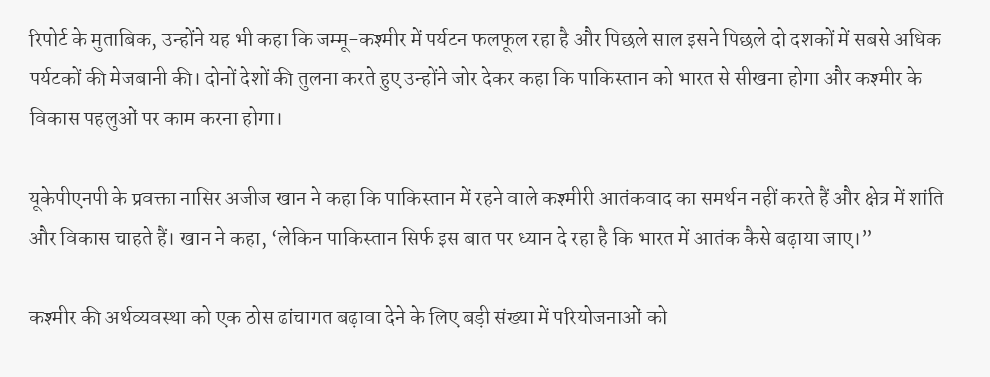रिपोर्ट के मुताबिक, उन्होंने यह भी कहा कि जम्मू-कश्मीर में पर्यटन फलफूल रहा है और पिछले साल इसने पिछले दो दशकों में सबसे अधिक पर्यटकों की मेजबानी की। दोनों देशों की तुलना करते हुए उन्होंने जोर देकर कहा कि पाकिस्तान को भारत से सीखना होगा और कश्मीर के विकास पहलुओं पर काम करना होगा।

यूकेपीएनपी के प्रवक्ता नासिर अजीज खान ने कहा कि पाकिस्तान में रहने वाले कश्मीरी आतंकवाद का समर्थन नहीं करते हैं और क्षेत्र में शांति और विकास चाहते हैं। खान ने कहा, ‘लेकिन पाकिस्तान सिर्फ इस बात पर ध्यान दे रहा है कि भारत में आतंक कैसे बढ़ाया जाए।”

कश्मीर की अर्थव्यवस्था को एक ठोस ढांचागत बढ़ावा देने के लिए बड़ी संख्या में परियोजनाओं को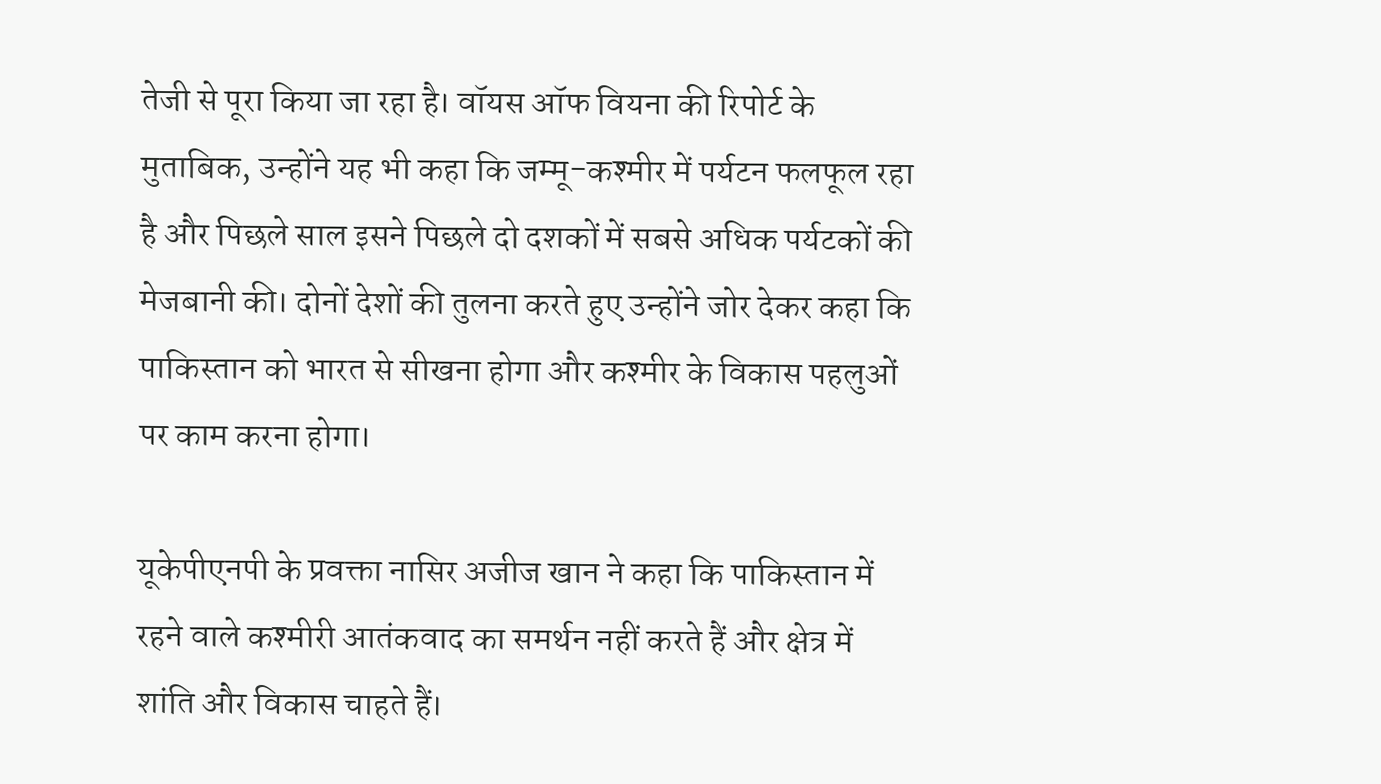तेजी से पूरा किया जा रहा है। वॉयस ऑफ वियना की रिपोर्ट के मुताबिक, उन्होंने यह भी कहा कि जम्मू-कश्मीर में पर्यटन फलफूल रहा है और पिछले साल इसने पिछले दो दशकों में सबसे अधिक पर्यटकों की मेजबानी की। दोनों देशों की तुलना करते हुए उन्होंने जोर देकर कहा कि पाकिस्तान को भारत से सीखना होगा और कश्मीर के विकास पहलुओं पर काम करना होगा।

यूकेपीएनपी के प्रवक्ता नासिर अजीज खान ने कहा कि पाकिस्तान में रहने वाले कश्मीरी आतंकवाद का समर्थन नहीं करते हैं और क्षेत्र में शांति और विकास चाहते हैं।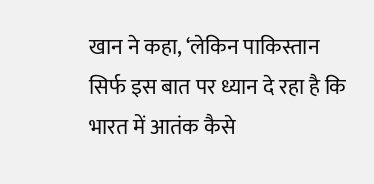खान ने कहा, ‘लेकिन पाकिस्तान सिर्फ इस बात पर ध्यान दे रहा है कि भारत में आतंक कैसे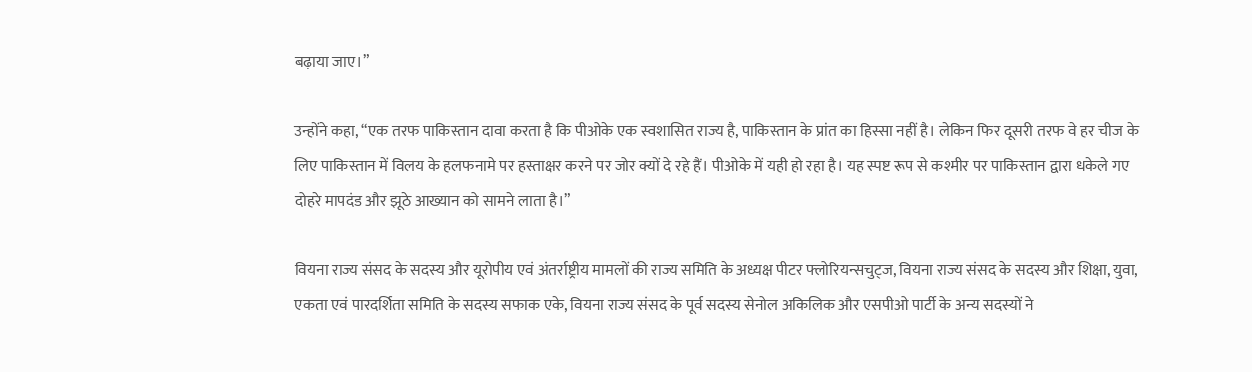बढ़ाया जाए।”

उन्होंने कहा, “एक तरफ पाकिस्तान दावा करता है कि पीओके एक स्वशासित राज्य है, पाकिस्तान के प्रांत का हिस्सा नहीं है। लेकिन फिर दूसरी तरफ वे हर चीज के लिए पाकिस्तान में विलय के हलफनामे पर हस्ताक्षर करने पर जोर क्यों दे रहे हैं। पीओके में यही हो रहा है। यह स्पष्ट रूप से कश्मीर पर पाकिस्तान द्वारा धकेले गए दोहरे मापदंड और झूठे आख्यान को सामने लाता है।”

वियना राज्य संसद के सदस्य और यूरोपीय एवं अंतर्राष्ट्रीय मामलों की राज्य समिति के अध्यक्ष पीटर फ्लोरियन्सचुट्ज, वियना राज्य संसद के सदस्य और शिक्षा, युवा, एकता एवं पारदर्शिता समिति के सदस्य सफाक एके, वियना राज्य संसद के पूर्व सदस्य सेनोल अकिलिक और एसपीओ पार्टी के अन्य सदस्यों ने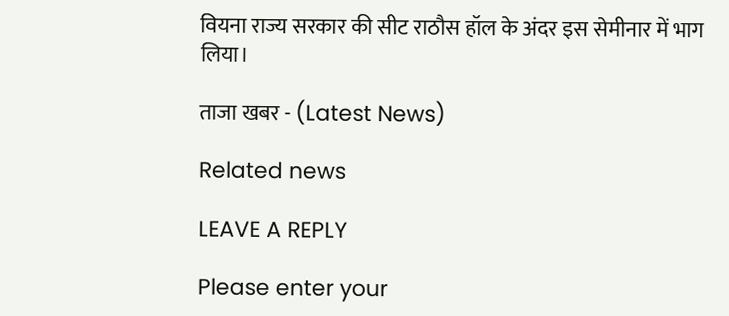वियना राज्य सरकार की सीट राठौस हॉल के अंदर इस सेमीनार में भाग लिया।

ताजा खबर - (Latest News)

Related news

LEAVE A REPLY

Please enter your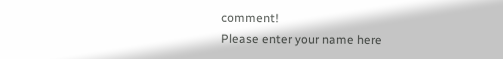comment!
Please enter your name here